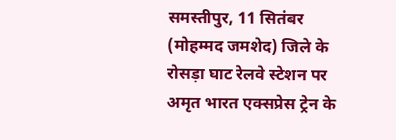समस्तीपुर, 11 सितंबर (मोहम्मद जमशेद) जिले के रोसड़ा घाट रेलवे स्टेशन पर अमृत भारत एक्सप्रेस ट्रेन के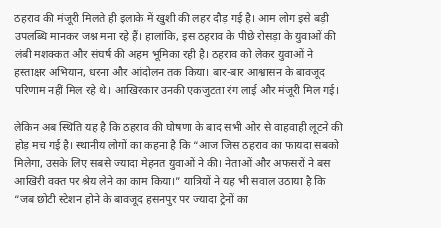ठहराव की मंजूरी मिलते ही इलाके में खुशी की लहर दौड़ गई है। आम लोग इसे बड़ी उपलब्धि मानकर जश्न मना रहे हैं। हालांकि, इस ठहराव के पीछे रोसड़ा के युवाओं की लंबी मशक्कत और संघर्ष की अहम भूमिका रही है। ठहराव को लेकर युवाओं ने हस्ताक्षर अभियान, धरना और आंदोलन तक किया। बार-बार आश्वासन के बावजूद परिणाम नहीं मिल रहे थे। आखिरकार उनकी एकजुटता रंग लाई और मंजूरी मिल गई।

लेकिन अब स्थिति यह है कि ठहराव की घोषणा के बाद सभी ओर से वाहवाही लूटने की होड़ मच गई है। स्थानीय लोगों का कहना है कि “आज जिस ठहराव का फायदा सबको मिलेगा, उसके लिए सबसे ज्यादा मेहनत युवाओं ने की। नेताओं और अफसरों ने बस आखिरी वक्त पर श्रेय लेने का काम किया।” यात्रियों ने यह भी सवाल उठाया है कि “जब छोटी स्टेशन होने के बावजूद हसनपुर पर ज्यादा ट्रेनों का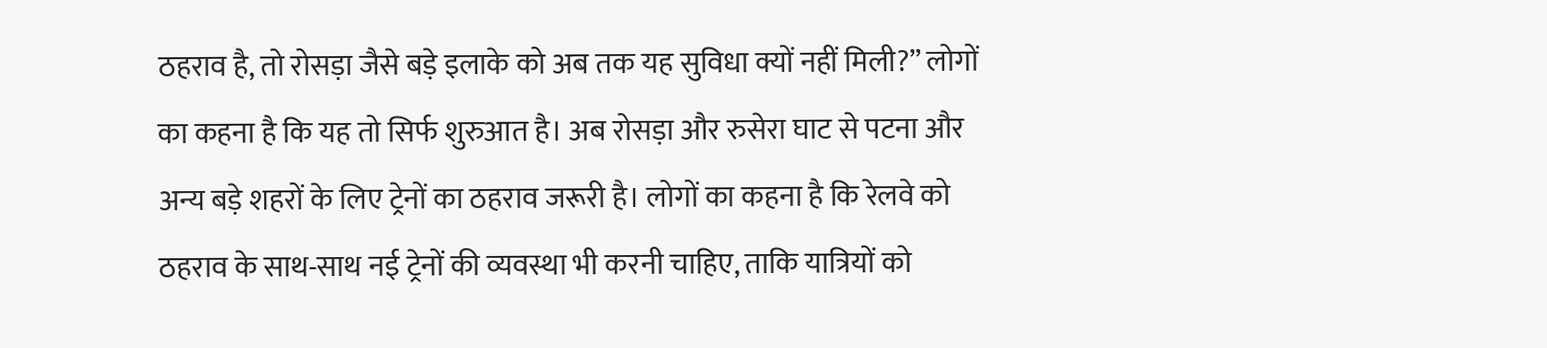ठहराव है, तो रोसड़ा जैसे बड़े इलाके को अब तक यह सुविधा क्यों नहीं मिली?” लोगों का कहना है कि यह तो सिर्फ शुरुआत है। अब रोसड़ा और रुसेरा घाट से पटना और अन्य बड़े शहरों के लिए ट्रेनों का ठहराव जरूरी है। लोगों का कहना है कि रेलवे को ठहराव के साथ-साथ नई ट्रेनों की व्यवस्था भी करनी चाहिए, ताकि यात्रियों को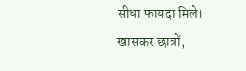सीधा फायदा मिले। खासकर छात्रों,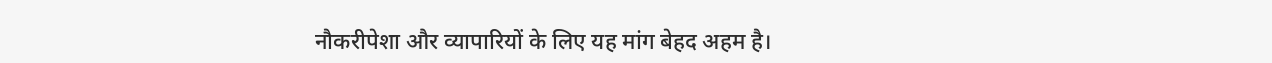नौकरीपेशा और व्यापारियों के लिए यह मांग बेहद अहम है।